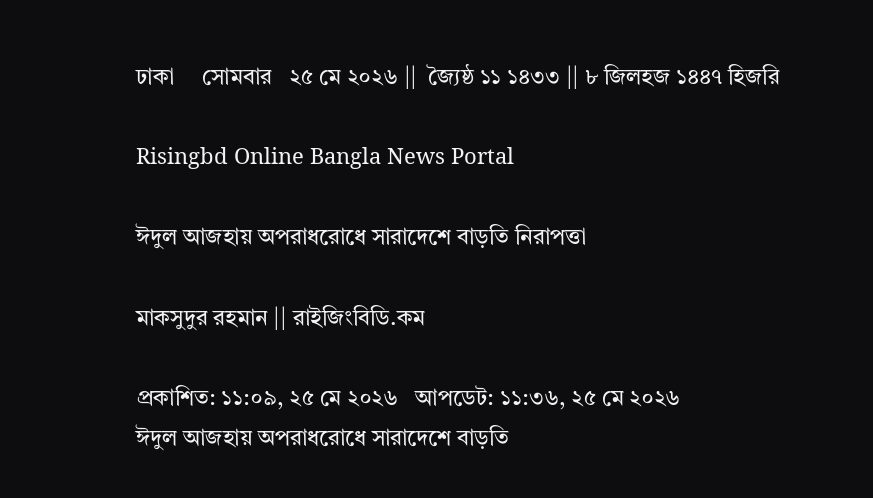ঢাকা     সোমবার   ২৫ মে ২০২৬ ||  জ্যৈষ্ঠ ১১ ১৪৩৩ || ৮ জিলহজ ১৪৪৭ হিজরি

Risingbd Online Bangla News Portal

ঈদুল আজহায় অপরাধরোধে সারাদেশে বাড়তি নিরাপত্তা

মাকসুদুর রহমান || রাইজিংবিডি.কম

প্রকাশিত: ১১:০৯, ২৫ মে ২০২৬   আপডেট: ১১:৩৬, ২৫ মে ২০২৬
ঈদুল আজহায় অপরাধরোধে সারাদেশে বাড়তি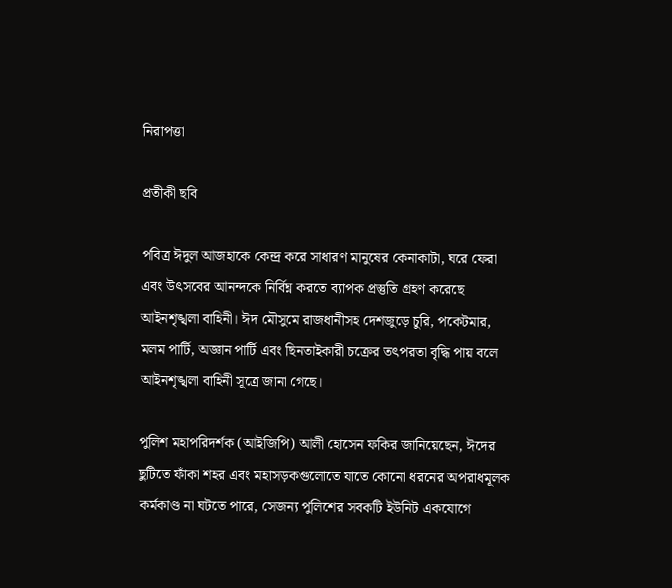নিরাপত্তা

প্রতীকী ছবি

পবিত্র ঈদুল আজহাকে কেন্দ্র করে সাধারণ মানুষের কেনাকাটা, ঘরে ফেরা এবং উৎসবের আনন্দকে নির্বিঘ্ন করতে ব্যাপক প্রস্তুতি গ্রহণ করেছে আইনশৃঙ্খলা বাহিনী। ঈদ মৌসুমে রাজধানীসহ দেশজুড়ে চুরি, পকেটমার, মলম পার্টি, অজ্ঞান পার্টি এবং ছিনতাইকারী চক্রের তৎপরতা বৃদ্ধি পায় বলে আইনশৃঙ্খলা বাহিনী সূত্রে জানা গেছে।

পুলিশ মহাপরিদর্শক (আইজিপি) আলী হোসেন ফকির জানিয়েছেন, ঈদের ছুটিতে ফাঁকা শহর এবং মহাসড়কগুলোতে যাতে কোনো ধরনের অপরাধমূলক কর্মকাণ্ড না ঘটতে পারে, সেজন্য পুলিশের সবকটি ইউনিট একযোগে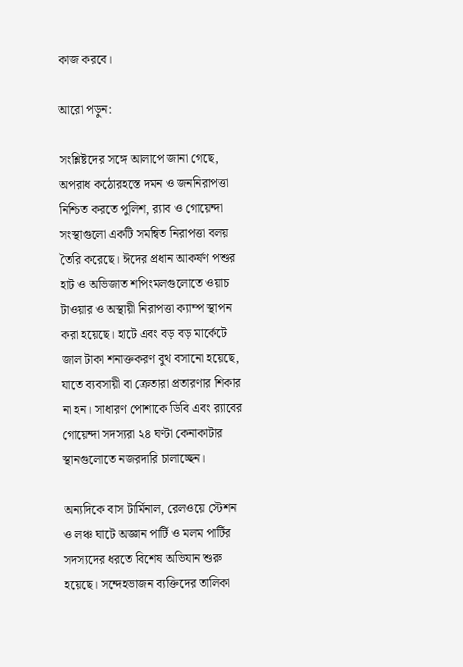কাজ করবে।

আরো পড়ুন:

সংশ্লিষ্টদের সঙ্গে আলাপে জানা গেছে, অপরাধ কঠোরহস্তে দমন ও জননিরাপত্তা নিশ্চিত করতে পুলিশ, র‍্যাব ও গোয়েন্দা সংস্থাগুলো একটি সমন্বিত নিরাপত্তা বলয় তৈরি করেছে। ঈদের প্রধান আকর্ষণ পশুর হাট ও অভিজাত শপিংমলগুলোতে ওয়াচ টাওয়ার ও অস্থায়ী নিরাপত্তা ক্যাম্প স্থাপন করা হয়েছে। হাটে এবং বড় বড় মার্কেটে জাল টাকা শনাক্তকরণ বুথ বসানো হয়েছে, যাতে ব্যবসায়ী বা ক্রেতারা প্রতারণার শিকার না হন। সাধারণ পোশাকে ডিবি এবং র‍্যাবের গোয়েন্দা সদস্যরা ২৪ ঘণ্টা কেনাকাটার স্থানগুলোতে নজরদারি চালাচ্ছেন।

অন্যদিকে বাস টার্মিনাল, রেলওয়ে স্টেশন ও লঞ্চ ঘাটে অজ্ঞান পার্টি ও মলম পার্টির সদস্যদের ধরতে বিশেষ অভিযান শুরু হয়েছে। সন্দেহভাজন ব্যক্তিদের তালিকা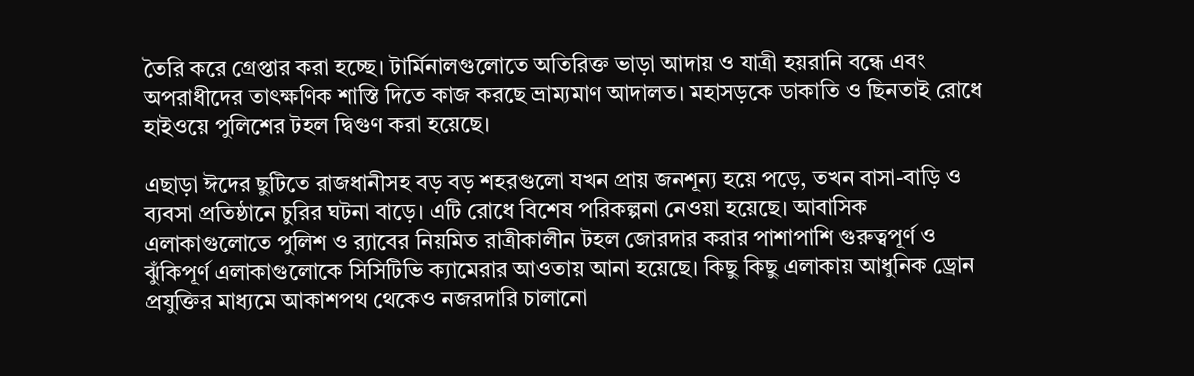তৈরি করে গ্রেপ্তার করা হচ্ছে। টার্মিনালগুলোতে অতিরিক্ত ভাড়া আদায় ও যাত্রী হয়রানি বন্ধে এবং অপরাধীদের তাৎক্ষণিক শাস্তি দিতে কাজ করছে ভ্রাম্যমাণ আদালত। মহাসড়কে ডাকাতি ও ছিনতাই রোধে হাইওয়ে পুলিশের টহল দ্বিগুণ করা হয়েছে।

এছাড়া ঈদের ছুটিতে রাজধানীসহ বড় বড় শহরগুলো যখন প্রায় জনশূন্য হয়ে পড়ে, তখন বাসা-বাড়ি ও ব্যবসা প্রতিষ্ঠানে চুরির ঘটনা বাড়ে। এটি রোধে বিশেষ পরিকল্পনা নেওয়া হয়েছে। আবাসিক এলাকাগুলোতে পুলিশ ও র‍্যাবের নিয়মিত রাত্রীকালীন টহল জোরদার করার পাশাপাশি গুরুত্বপূর্ণ ও ঝুঁকিপূর্ণ এলাকাগুলোকে সিসিটিভি ক্যামেরার আওতায় আনা হয়েছে। কিছু কিছু এলাকায় আধুনিক ড্রোন প্রযুক্তির মাধ্যমে আকাশপথ থেকেও নজরদারি চালানো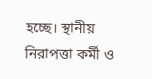হচ্ছে। স্থানীয় নিরাপত্তা কর্মী ও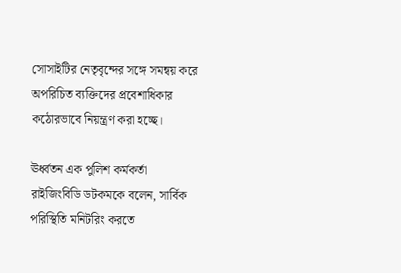সোসাইটির নেতৃবৃন্দের সঙ্গে সমন্বয় করে অপরিচিত ব্যক্তিদের প্রবেশাধিকার কঠোরভাবে নিয়ন্ত্রণ করা হচ্ছে।

ঊর্ধ্বতন এক পুলিশ কর্মকর্তা রাইজিংবিডি ডটকমকে বলেন, সার্বিক পরিস্থিতি মনিটরিং করতে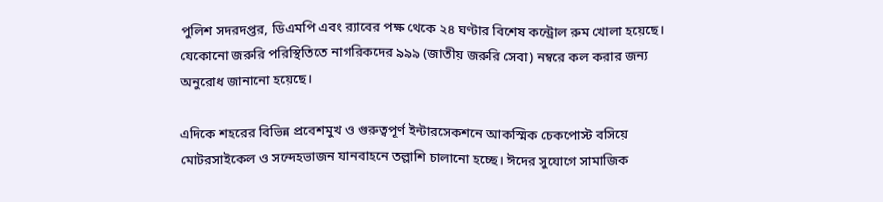পুলিশ সদরদপ্তর, ডিএমপি এবং র‍্যাবের পক্ষ থেকে ২৪ ঘণ্টার বিশেষ কন্ট্রোল রুম খোলা হয়েছে। যেকোনো জরুরি পরিস্থিতিতে নাগরিকদের ৯৯৯ (জাতীয় জরুরি সেবা) নম্বরে কল করার জন্য অনুরোধ জানানো হয়েছে।

এদিকে শহরের বিভিন্ন প্রবেশমুখ ও গুরুত্বপূর্ণ ইন্টারসেকশনে আকস্মিক চেকপোস্ট বসিয়ে মোটরসাইকেল ও সন্দেহভাজন যানবাহনে তল্লাশি চালানো হচ্ছে। ঈদের সুযোগে সামাজিক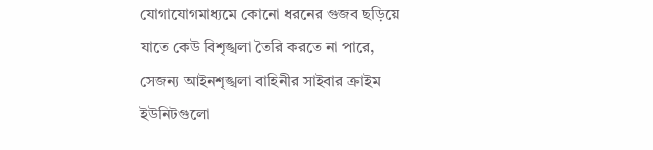যোগাযোগমাধ্যমে কোনো ধরনের গুজব ছড়িয়ে যাতে কেউ বিশৃঙ্খলা তৈরি করতে না পারে, সেজন্য আইনশৃঙ্খলা বাহিনীর সাইবার ক্রাইম ইউনিটগুলো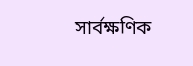সার্বক্ষণিক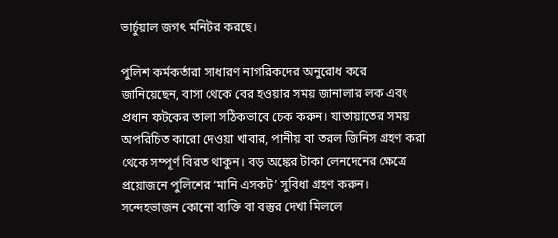ভার্চুয়াল জগৎ মনিটর করছে।

পুলিশ কর্মকর্তারা সাধারণ নাগরিকদের অনুরোধ করে জানিয়েছেন, বাসা থেকে বের হওয়ার সময় জানালার লক এবং প্রধান ফটকের তালা সঠিকভাবে চেক করুন। যাতায়াতের সময় অপরিচিত কারো দেওয়া খাবার, পানীয় বা তরল জিনিস গ্রহণ করা থেকে সম্পূর্ণ বিরত থাকুন। বড় অঙ্কের টাকা লেনদেনের ক্ষেত্রে প্রয়োজনে পুলিশের ‘মানি এসকট’ সুবিধা গ্রহণ করুন। সন্দেহভাজন কোনো ব্যক্তি বা বস্তুর দেখা মিললে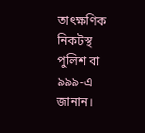তাৎক্ষণিক নিকটস্থ পুলিশ বা ৯৯৯-এ জানান।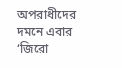অপরাধীদের দমনে এবার ‘জিরো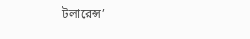টলারেন্স’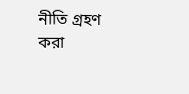নীতি গ্রহণ করা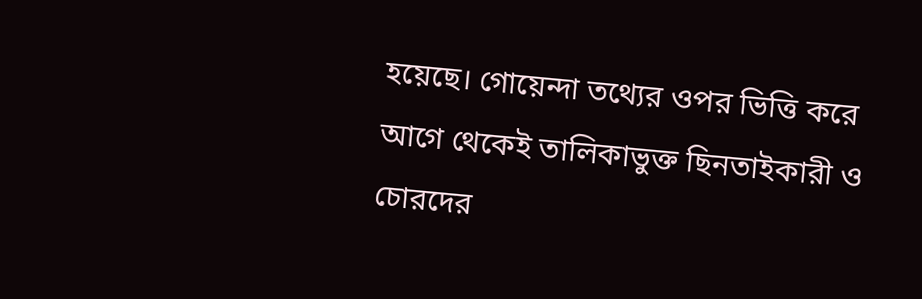হয়েছে। গোয়েন্দা তথ্যের ওপর ভিত্তি করে আগে থেকেই তালিকাভুক্ত ছিনতাইকারী ও চোরদের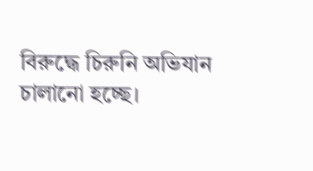বিরুদ্ধে চিরুনি অভিযান চালানো হচ্ছে।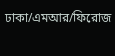ঢাকা/এমআর/ফিরোজ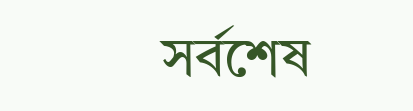সর্বশেষ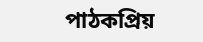পাঠকপ্রিয়